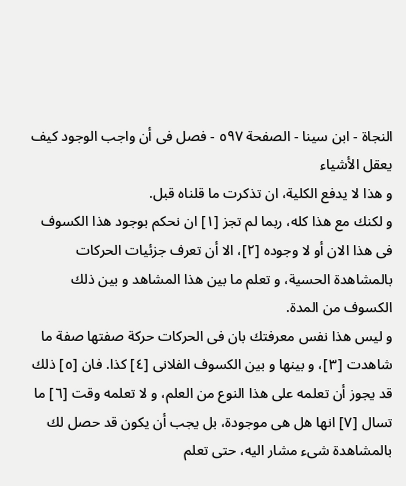النجاة - ابن سينا - الصفحة ٥٩٧ - فصل فى أن واجب الوجود كيف يعقل الأشياء
و هذا لا يدفع الكلية، ان تذكرت ما قلناه قبل.
و لكنك مع هذا كله، ربما لم تجز [١] ان نحكم بوجود هذا الكسوف فى هذا الان أو لا وجوده [٢]، الا أن تعرف جزئيات الحركات بالمشاهدة الحسية، و تعلم ما بين هذا المشاهد و بين ذلك الكسوف من المدة.
و ليس هذا نفس معرفتك بان فى الحركات حركة صفتها صفة ما شاهدت [٣]، و بينها و بين الكسوف الفلانى [٤] كذا. فان [٥] ذلك قد يجوز أن تعلمه على هذا النوع من العلم، و لا تعلمه وقت [٦] ما تسال [٧] انها هل هى موجودة، بل يجب أن يكون قد حصل لك بالمشاهدة شىء مشار اليه، حتى تعلم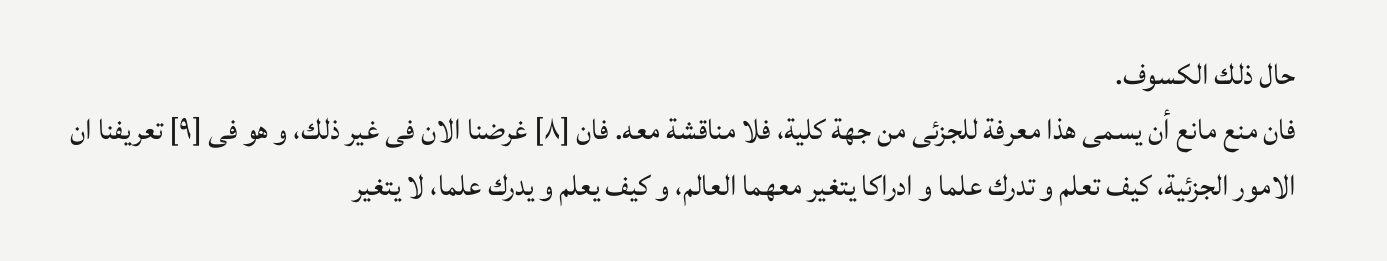حال ذلك الكسوف.
فان منع مانع أن يسمى هذا معرفة للجزئى من جهة كلية، فلا مناقشة معه. فان [٨] غرضنا الان فى غير ذلك، و هو فى [٩] تعريفنا ان الامور الجزئية، كيف تعلم و تدرك علما و ادراكا يتغير معهما العالم، و كيف يعلم و يدرك علما، لا يتغير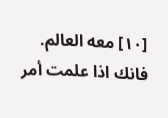[١٠] معه العالم.
فانك اذا علمت أمر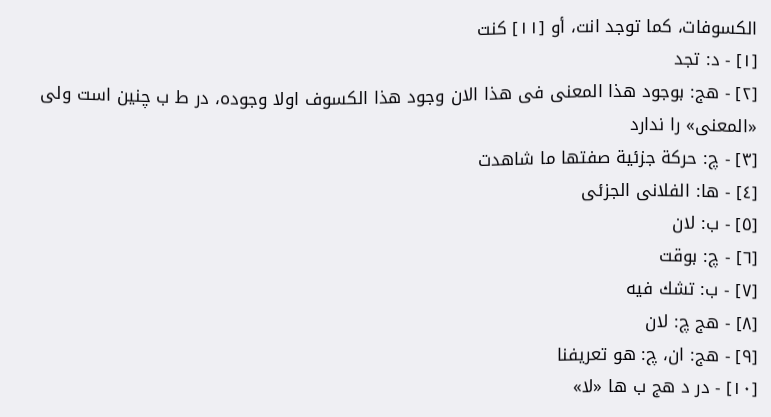الكسوفات، كما توجد انت، أو [١١] كنت
[١] - د: تجد
[٢] - هج: بوجود هذا المعنى فى هذا الان وجود هذا الكسوف اولا وجوده، در ط ب چنين است ولى «المعنى» را ندارد
[٣] - چ: حركة جزئية صفتها ما شاهدت
[٤] - ها: الفلانى الجزئى
[٥] - ب: لان
[٦] - چ: بوقت
[٧] - ب: تشك فيه
[٨] - هج چ: لان
[٩] - هج: ان، چ: هو تعريفنا
[١٠] - در د هج ب ها «لا»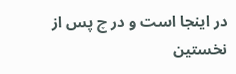در اينجا است و در چ پس از نخستين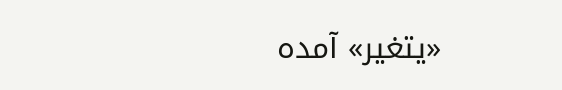«يتغير» آمده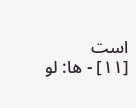است
[١١] - ها: لو